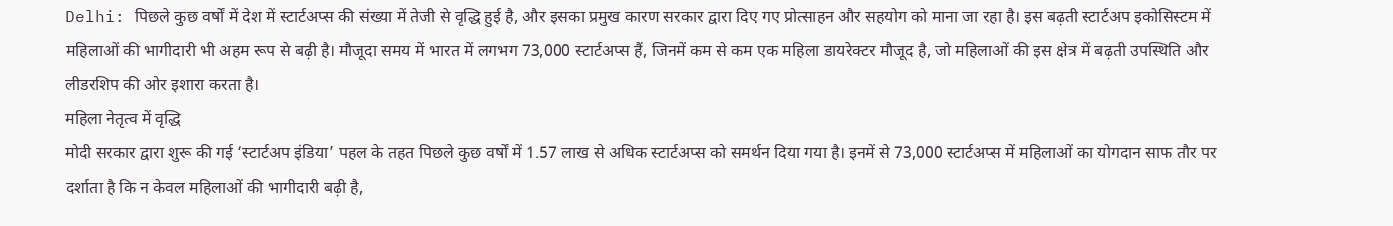Delhi: पिछले कुछ वर्षों में देश में स्टार्टअप्स की संख्या में तेजी से वृद्धि हुई है, और इसका प्रमुख कारण सरकार द्वारा दिए गए प्रोत्साहन और सहयोग को माना जा रहा है। इस बढ़ती स्टार्टअप इकोसिस्टम में महिलाओं की भागीदारी भी अहम रूप से बढ़ी है। मौजूदा समय में भारत में लगभग 73,000 स्टार्टअप्स हैं, जिनमें कम से कम एक महिला डायरेक्टर मौजूद है, जो महिलाओं की इस क्षेत्र में बढ़ती उपस्थिति और लीडरशिप की ओर इशारा करता है।
महिला नेतृत्व में वृद्धि
मोदी सरकार द्वारा शुरू की गई ‘स्टार्टअप इंडिया’ पहल के तहत पिछले कुछ वर्षों में 1.57 लाख से अधिक स्टार्टअप्स को समर्थन दिया गया है। इनमें से 73,000 स्टार्टअप्स में महिलाओं का योगदान साफ तौर पर दर्शाता है कि न केवल महिलाओं की भागीदारी बढ़ी है,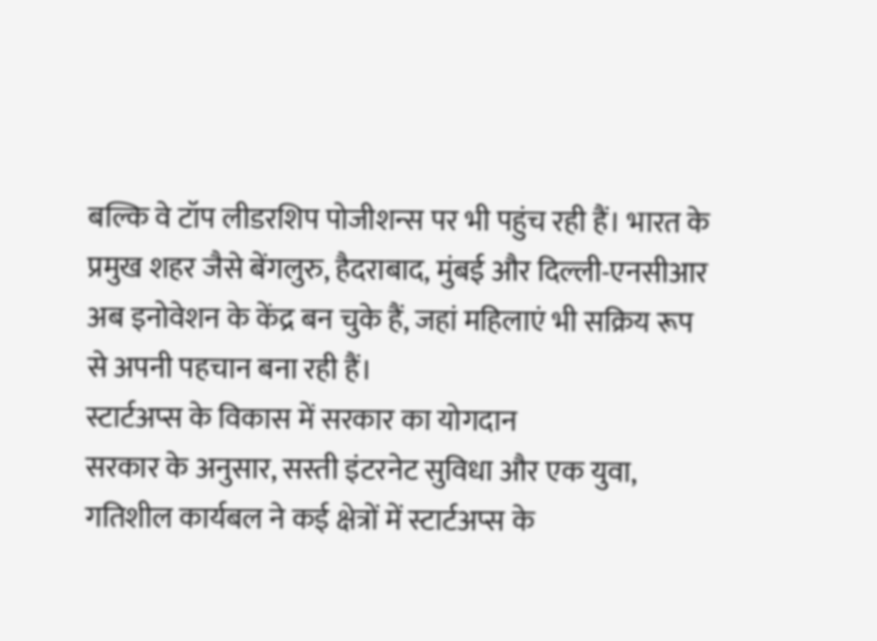बल्कि वे टॉप लीडरशिप पोजीशन्स पर भी पहुंच रही हैं। भारत के प्रमुख शहर जैसे बेंगलुरु, हैदराबाद, मुंबई और दिल्ली-एनसीआर अब इनोवेशन के केंद्र बन चुके हैं, जहां महिलाएं भी सक्रिय रूप से अपनी पहचान बना रही हैं।
स्टार्टअप्स के विकास में सरकार का योगदान
सरकार के अनुसार, सस्ती इंटरनेट सुविधा और एक युवा, गतिशील कार्यबल ने कई क्षेत्रों में स्टार्टअप्स के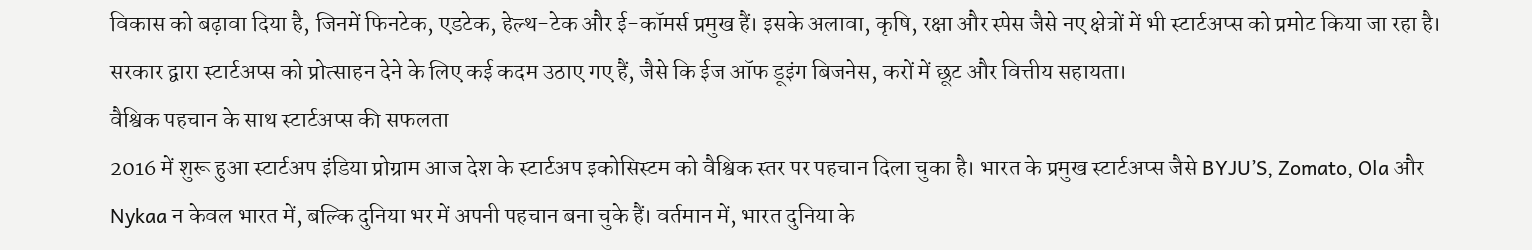विकास को बढ़ावा दिया है, जिनमें फिनटेक, एडटेक, हेल्थ-टेक और ई-कॉमर्स प्रमुख हैं। इसके अलावा, कृषि, रक्षा और स्पेस जैसे नए क्षेत्रों में भी स्टार्टअप्स को प्रमोट किया जा रहा है। सरकार द्वारा स्टार्टअप्स को प्रोत्साहन देने के लिए कई कदम उठाए गए हैं, जैसे कि ईज ऑफ डूइंग बिजनेस, करों में छूट और वित्तीय सहायता।
वैश्विक पहचान के साथ स्टार्टअप्स की सफलता
2016 में शुरू हुआ स्टार्टअप इंडिया प्रोग्राम आज देश के स्टार्टअप इकोसिस्टम को वैश्विक स्तर पर पहचान दिला चुका है। भारत के प्रमुख स्टार्टअप्स जैसे BYJU’S, Zomato, Ola और Nykaa न केवल भारत में, बल्कि दुनिया भर में अपनी पहचान बना चुके हैं। वर्तमान में, भारत दुनिया के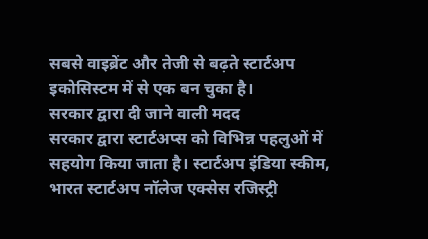सबसे वाइब्रेंट और तेजी से बढ़ते स्टार्टअप इकोसिस्टम में से एक बन चुका है।
सरकार द्वारा दी जाने वाली मदद
सरकार द्वारा स्टार्टअप्स को विभिन्न पहलुओं में सहयोग किया जाता है। स्टार्टअप इंडिया स्कीम, भारत स्टार्टअप नॉलेज एक्सेस रजिस्ट्री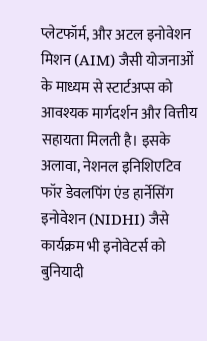प्लेटफॉर्म, और अटल इनोवेशन मिशन (AIM) जैसी योजनाओं के माध्यम से स्टार्टअप्स को आवश्यक मार्गदर्शन और वित्तीय सहायता मिलती है। इसके अलावा, नेशनल इनिशिएटिव फॉर डेवलपिंग एंड हार्नेसिंग इनोवेशन (NIDHI) जैसे कार्यक्रम भी इनोवेटर्स को बुनियादी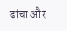ढांचा और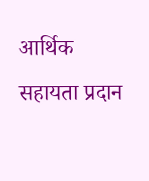आर्थिक सहायता प्रदान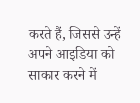करते हैं, जिससे उन्हें अपने आइडिया को साकार करने में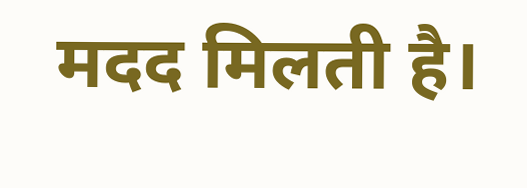मदद मिलती है।